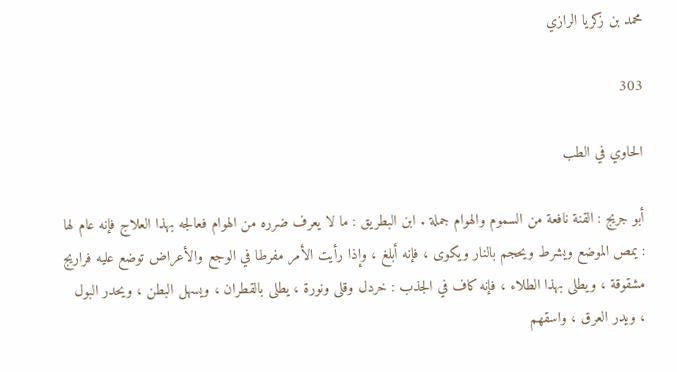محمد بن زكريا الرازي

303

الحاوي في الطب

أبو جريج : القنة نافعة من السموم والهوام جملة . ابن البطريق : ما لا يعرف ضرره من الهوام فعالجه بهذا العلاج فإنه عام لها : يمص الموضع ويشرط ويحجم بالنار ويكوى ، فإنه أبلغ ، وإذا رأيت الأمر مفرطا في الوجع والأعراض توضع عليه فراريج مشقوقة ، ويطلى بهذا الطلاء ، فإنه كاف في الجذب : خردل وقلى ونورة ، يطلى بالقطران ، ويسهل البطن ، ويحدر البول ، ويدر العرق ، واسقهم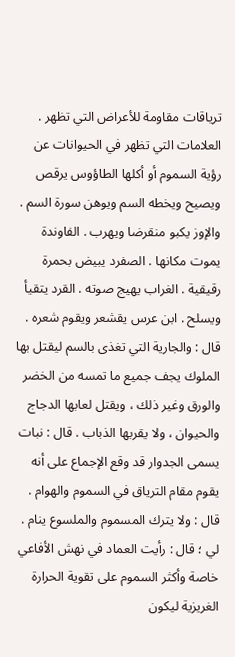ترياقات مقاومة للأعراض التي تظهر . العلامات التي تظهر في الحيوانات عن رؤية السموم أو أكلها الطاؤوس يرقص ويصيح ويخطه السم ويوهن سورة السم . والإوز يكبو منقرضا ويهرب . الفاوندة يموت مكانها . الصفرد يبيض بحمرة رقيقية . الغراب يهيج صوته . القرد يتقيأ ويسلح . ابن عرس يقشعر ويقوم شعره . قال : والجارية التي تغذى بالسم ليقتل بها الملوك يجف جميع ما تمسه من الخضر والورق وغير ذلك ، ويقتل لعابها الدجاج والحيوان ، ولا يقربها الذباب . قال : نبات يسمى الجدوار قد وقع الإجماع على أنه يقوم مقام الترياق في السموم والهوام . قال : ولا يترك المسموم والملسوع ينام . لي ؛ قال : رأيت العماد في نهش الأفاعي خاصة وأكثر السموم على تقوية الحرارة الغريزية ليكون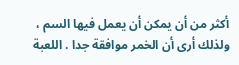أكثر من أن يمكن أن يعمل فيها السم ، ولذلك أرى أن الخمر موافقة جدا . اللعبة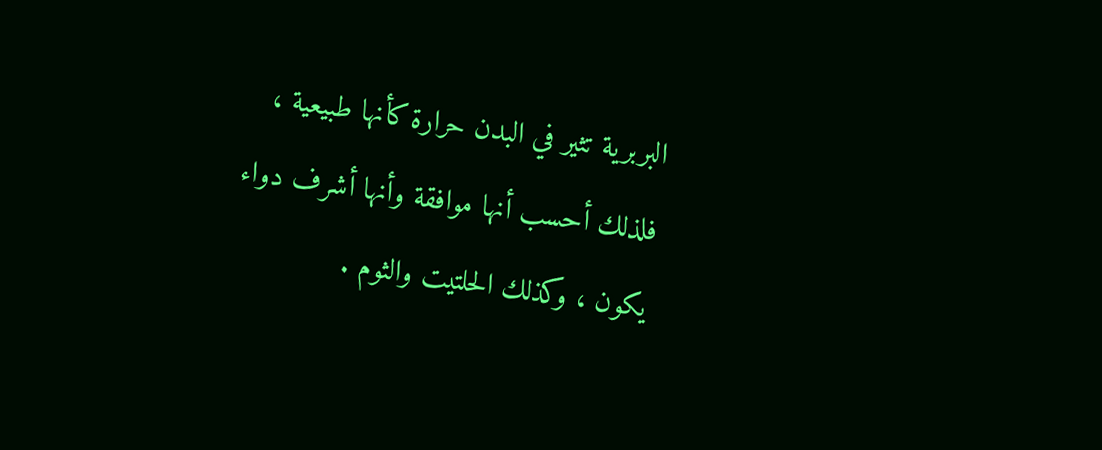البربرية تثير في البدن حرارة كأنها طبيعية ، فلذلك أحسب أنها موافقة وأنها أشرف دواء يكون ، وكذلك الحلتيت والثوم .